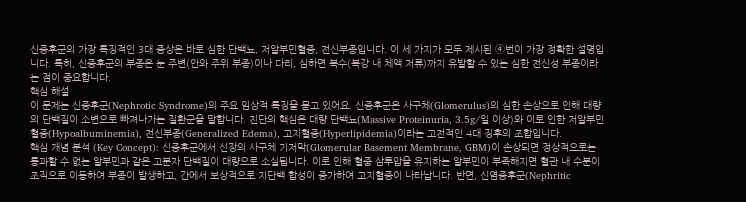신증후군의 가장 특징적인 3대 증상은 바로 심한 단백뇨, 저알부민혈증, 전신부종입니다. 이 세 가지가 모두 제시된 ④번이 가장 정확한 설명입니다. 특히, 신증후군의 부종은 눈 주변(안와 주위 부종)이나 다리, 심하면 복수(복강 내 체액 저류)까지 유발할 수 있는 심한 전신성 부종이라는 점이 중요합니다.
핵심 해설
이 문제는 신증후군(Nephrotic Syndrome)의 주요 임상적 특징을 묻고 있어요. 신증후군은 사구체(Glomerulus)의 심한 손상으로 인해 대량의 단백질이 소변으로 빠져나가는 질환군을 말합니다. 진단의 핵심은 대량 단백뇨(Massive Proteinuria, 3.5g/일 이상)와 이로 인한 저알부민혈증(Hypoalbuminemia), 전신부종(Generalized Edema), 고지혈증(Hyperlipidemia)이라는 고전적인 4대 징후의 조합입니다.
핵심 개념 분석 (Key Concept): 신증후군에서 신장의 사구체 기저막(Glomerular Basement Membrane, GBM)이 손상되면 정상적으로는 통과할 수 없는 알부민과 같은 고분자 단백질이 대량으로 소실됩니다. 이로 인해 혈중 삼투압을 유지하는 알부민이 부족해지면 혈관 내 수분이 조직으로 이동하여 부종이 발생하고, 간에서 보상적으로 지단백 합성이 증가하여 고지혈증이 나타납니다. 반면, 신염증후군(Nephritic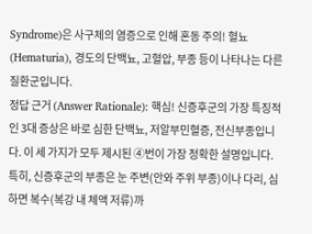Syndrome)은 사구체의 염증으로 인해 혼동 주의! 혈뇨(Hematuria), 경도의 단백뇨, 고혈압, 부종 등이 나타나는 다른 질환군입니다.
정답 근거 (Answer Rationale): 핵심! 신증후군의 가장 특징적인 3대 증상은 바로 심한 단백뇨, 저알부민혈증, 전신부종입니다. 이 세 가지가 모두 제시된 ④번이 가장 정확한 설명입니다. 특히, 신증후군의 부종은 눈 주변(안와 주위 부종)이나 다리, 심하면 복수(복강 내 체액 저류)까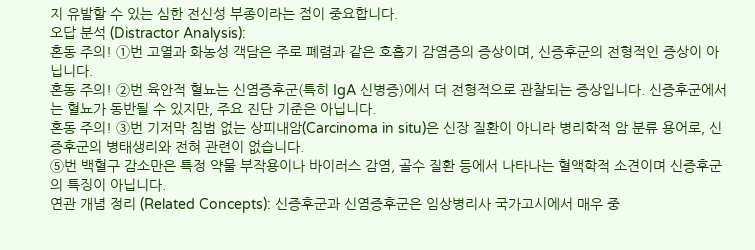지 유발할 수 있는 심한 전신성 부종이라는 점이 중요합니다.
오답 분석 (Distractor Analysis):
혼동 주의! ①번 고열과 화농성 객담은 주로 폐렴과 같은 호흡기 감염증의 증상이며, 신증후군의 전형적인 증상이 아닙니다.
혼동 주의! ②번 육안적 혈뇨는 신염증후군(특히 IgA 신병증)에서 더 전형적으로 관찰되는 증상입니다. 신증후군에서는 혈뇨가 동반될 수 있지만, 주요 진단 기준은 아닙니다.
혼동 주의! ③번 기저막 침범 없는 상피내암(Carcinoma in situ)은 신장 질환이 아니라 병리학적 암 분류 용어로, 신증후군의 병태생리와 전혀 관련이 없습니다.
⑤번 백혈구 감소만은 특정 약물 부작용이나 바이러스 감염, 골수 질환 등에서 나타나는 혈액학적 소견이며 신증후군의 특징이 아닙니다.
연관 개념 정리 (Related Concepts): 신증후군과 신염증후군은 임상병리사 국가고시에서 매우 중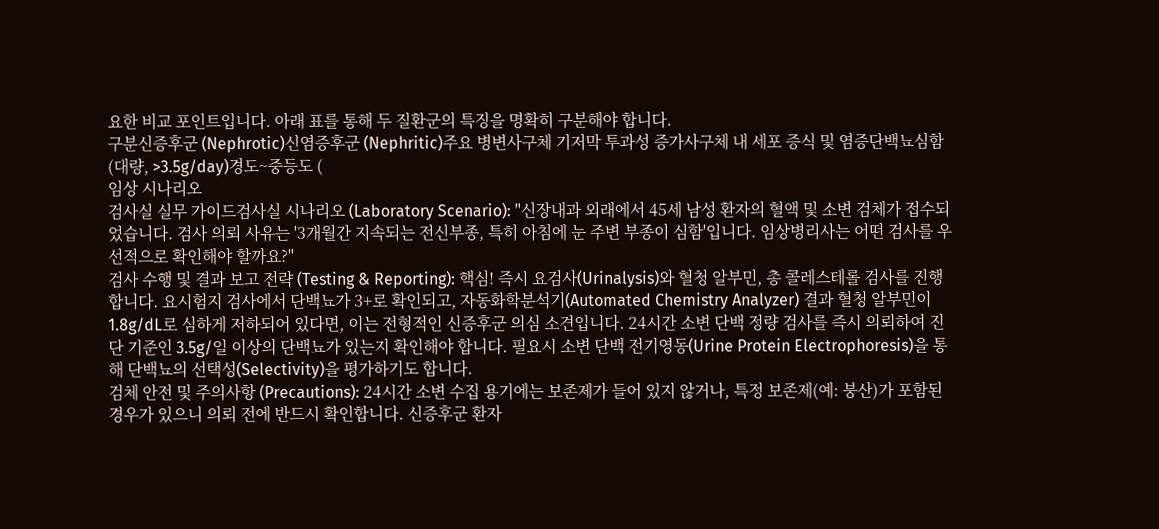요한 비교 포인트입니다. 아래 표를 통해 두 질환군의 특징을 명확히 구분해야 합니다.
구분신증후군 (Nephrotic)신염증후군 (Nephritic)주요 병변사구체 기저막 투과성 증가사구체 내 세포 증식 및 염증단백뇨심함 (대량, >3.5g/day)경도~중등도 (
임상 시나리오
검사실 실무 가이드검사실 시나리오 (Laboratory Scenario): "신장내과 외래에서 45세 남성 환자의 혈액 및 소변 검체가 접수되었습니다. 검사 의뢰 사유는 '3개월간 지속되는 전신부종, 특히 아침에 눈 주변 부종이 심함'입니다. 임상병리사는 어떤 검사를 우선적으로 확인해야 할까요?"
검사 수행 및 결과 보고 전략 (Testing & Reporting): 핵심! 즉시 요검사(Urinalysis)와 혈청 알부민, 총 콜레스테롤 검사를 진행합니다. 요시험지 검사에서 단백뇨가 3+로 확인되고, 자동화학분석기(Automated Chemistry Analyzer) 결과 혈청 알부민이 1.8g/dL로 심하게 저하되어 있다면, 이는 전형적인 신증후군 의심 소견입니다. 24시간 소변 단백 정량 검사를 즉시 의뢰하여 진단 기준인 3.5g/일 이상의 단백뇨가 있는지 확인해야 합니다. 필요시 소변 단백 전기영동(Urine Protein Electrophoresis)을 통해 단백뇨의 선택성(Selectivity)을 평가하기도 합니다.
검체 안전 및 주의사항 (Precautions): 24시간 소변 수집 용기에는 보존제가 들어 있지 않거나, 특정 보존제(예: 붕산)가 포함된 경우가 있으니 의뢰 전에 반드시 확인합니다. 신증후군 환자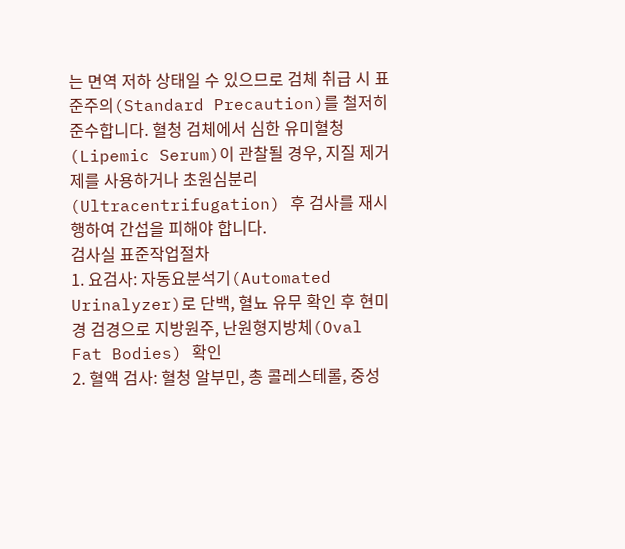는 면역 저하 상태일 수 있으므로 검체 취급 시 표준주의(Standard Precaution)를 철저히 준수합니다. 혈청 검체에서 심한 유미혈청(Lipemic Serum)이 관찰될 경우, 지질 제거제를 사용하거나 초원심분리(Ultracentrifugation) 후 검사를 재시행하여 간섭을 피해야 합니다.
검사실 표준작업절차
1. 요검사: 자동요분석기(Automated Urinalyzer)로 단백, 혈뇨 유무 확인 후 현미경 검경으로 지방원주, 난원형지방체(Oval Fat Bodies) 확인
2. 혈액 검사: 혈청 알부민, 총 콜레스테롤, 중성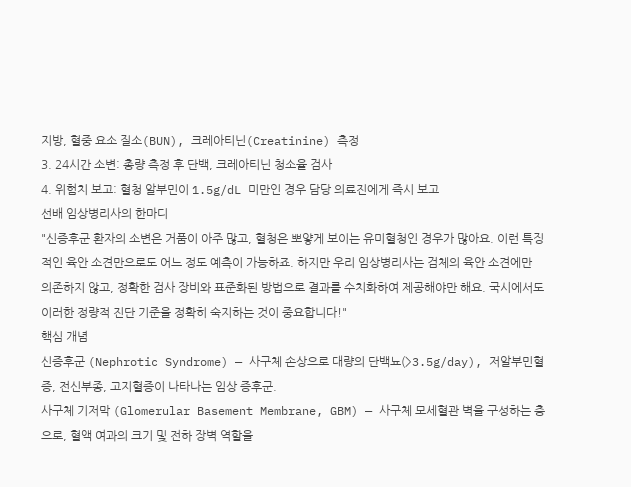지방, 혈중 요소 질소(BUN), 크레아티닌(Creatinine) 측정
3. 24시간 소변: 총량 측정 후 단백, 크레아티닌 청소율 검사
4. 위험치 보고: 혈청 알부민이 1.5g/dL 미만인 경우 담당 의료진에게 즉시 보고
선배 임상병리사의 한마디
"신증후군 환자의 소변은 거품이 아주 많고, 혈청은 뽀얗게 보이는 유미혈청인 경우가 많아요. 이런 특징적인 육안 소견만으로도 어느 정도 예측이 가능하죠. 하지만 우리 임상병리사는 검체의 육안 소견에만 의존하지 않고, 정확한 검사 장비와 표준화된 방법으로 결과를 수치화하여 제공해야만 해요. 국시에서도 이러한 정량적 진단 기준을 정확히 숙지하는 것이 중요합니다!"
핵심 개념
신증후군 (Nephrotic Syndrome) — 사구체 손상으로 대량의 단백뇨(>3.5g/day), 저알부민혈증, 전신부종, 고지혈증이 나타나는 임상 증후군.
사구체 기저막 (Glomerular Basement Membrane, GBM) — 사구체 모세혈관 벽을 구성하는 층으로, 혈액 여과의 크기 및 전하 장벽 역할을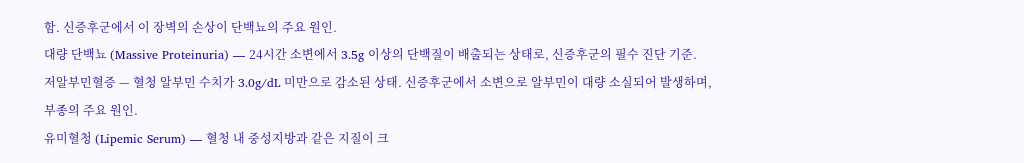함. 신증후군에서 이 장벽의 손상이 단백뇨의 주요 원인.
대량 단백뇨 (Massive Proteinuria) — 24시간 소변에서 3.5g 이상의 단백질이 배출되는 상태로, 신증후군의 필수 진단 기준.
저알부민혈증 — 혈청 알부민 수치가 3.0g/dL 미만으로 감소된 상태. 신증후군에서 소변으로 알부민이 대량 소실되어 발생하며, 부종의 주요 원인.
유미혈청 (Lipemic Serum) — 혈청 내 중성지방과 같은 지질이 크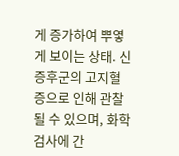게 증가하여 뿌옇게 보이는 상태. 신증후군의 고지혈증으로 인해 관찰될 수 있으며, 화학 검사에 간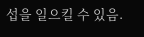섭을 일으킬 수 있음.